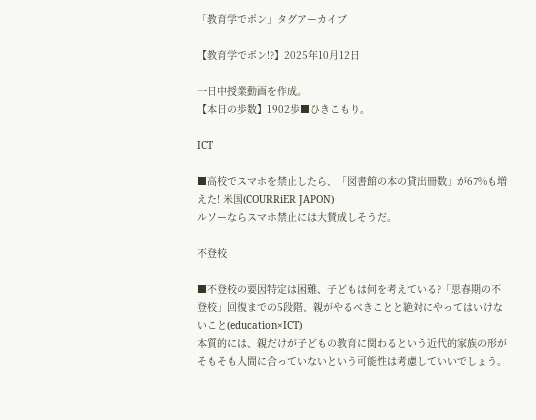「教育学でポン」タグアーカイブ

【教育学でポン!?】2025年10月12日

一日中授業動画を作成。
【本日の歩数】1902歩■ひきこもり。

ICT

■高校でスマホを禁止したら、「図書館の本の貸出冊数」が67%も増えた! 米国(COURRiER JAPON)
ルソーならスマホ禁止には大賛成しそうだ。

不登校

■不登校の要因特定は困難、子どもは何を考えている?「思春期の不登校」回復までの5段階、親がやるべきことと絶対にやってはいけないこと(education×ICT)
本質的には、親だけが子どもの教育に関わるという近代的家族の形がそもそも人間に合っていないという可能性は考慮していいでしょう。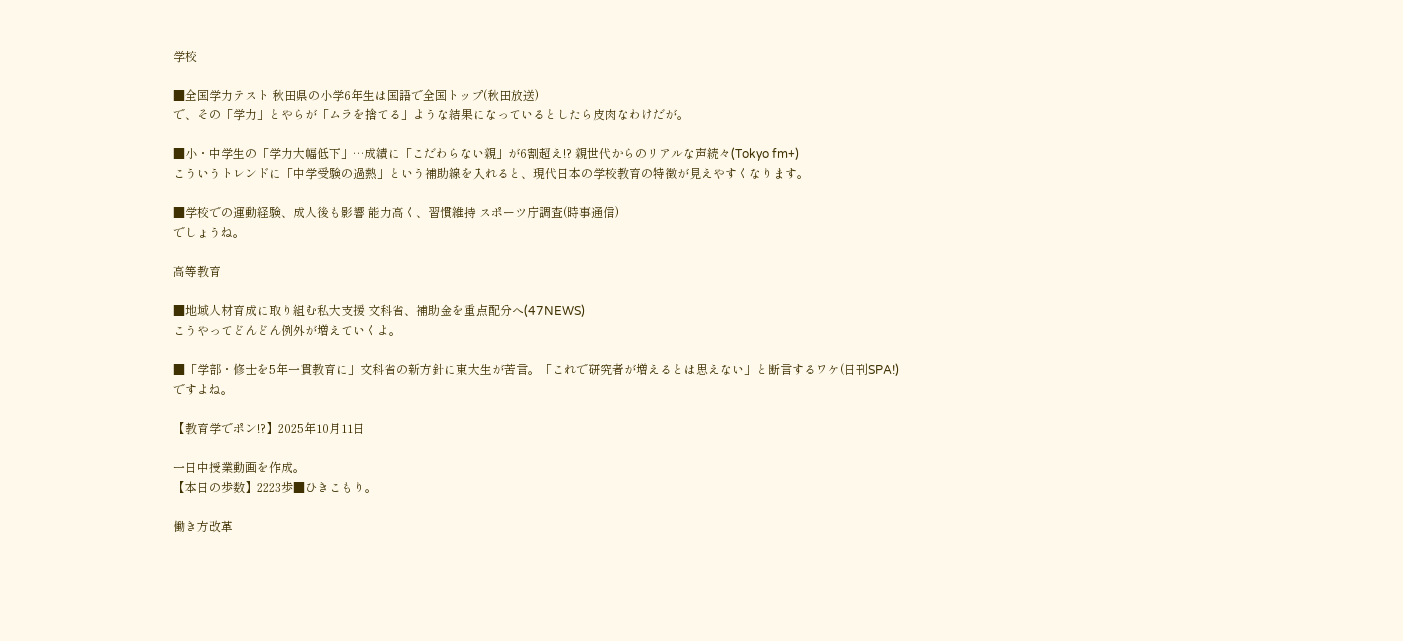学校

■全国学力テスト 秋田県の小学6年生は国語で全国トップ(秋田放送)
で、その「学力」とやらが「ムラを捨てる」ような結果になっているとしたら皮肉なわけだが。

■小・中学生の「学力大幅低下」…成績に「こだわらない親」が6割超え!? 親世代からのリアルな声続々(Tokyo fm+)
こういうトレンドに「中学受験の過熱」という補助線を入れると、現代日本の学校教育の特徴が見えやすくなります。

■学校での運動経験、成人後も影響 能力高く、習慣維持 スポーツ庁調査(時事通信)
でしょうね。

高等教育

■地域人材育成に取り組む私大支援 文科省、補助金を重点配分へ(47NEWS)
こうやってどんどん例外が増えていくよ。

■「学部・修士を5年一貫教育に」文科省の新方針に東大生が苦言。「これで研究者が増えるとは思えない」と断言するワケ(日刊SPA!)
ですよね。

【教育学でポン!?】2025年10月11日

一日中授業動画を作成。
【本日の歩数】2223歩■ひきこもり。

働き方改革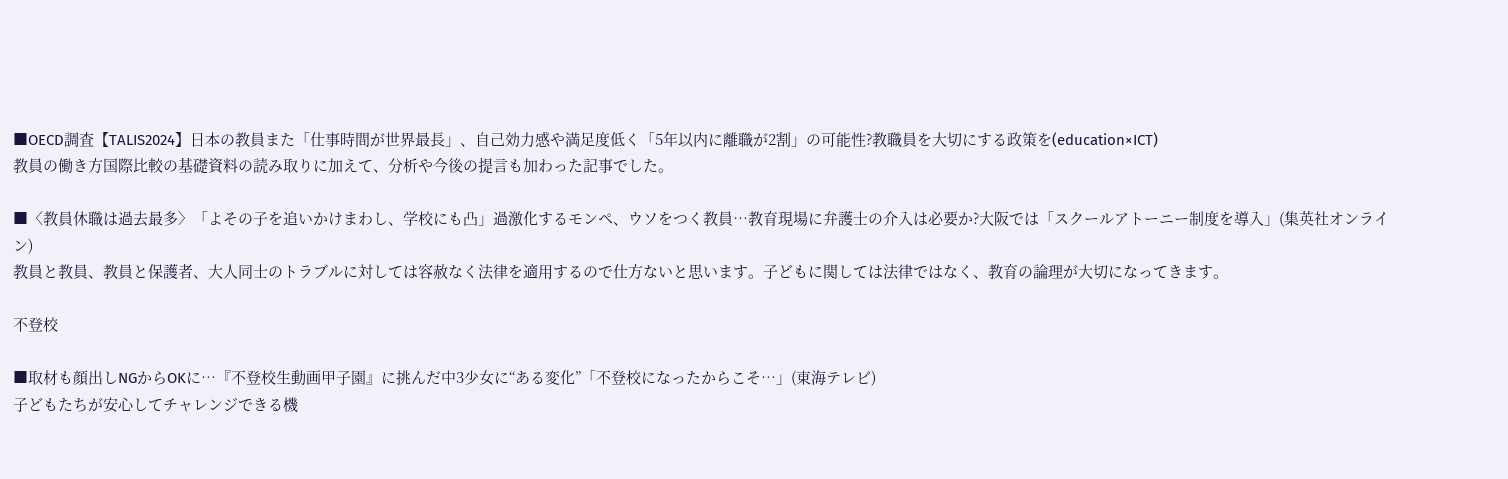■OECD調査【TALIS2024】日本の教員また「仕事時間が世界最長」、自己効力感や満足度低く「5年以内に離職が2割」の可能性?教職員を大切にする政策を(education×ICT)
教員の働き方国際比較の基礎資料の読み取りに加えて、分析や今後の提言も加わった記事でした。

■〈教員休職は過去最多〉「よその子を追いかけまわし、学校にも凸」過激化するモンペ、ウソをつく教員…教育現場に弁護士の介入は必要か?大阪では「スクールアトーニー制度を導入」(集英社オンライン)
教員と教員、教員と保護者、大人同士のトラブルに対しては容赦なく法律を適用するので仕方ないと思います。子どもに関しては法律ではなく、教育の論理が大切になってきます。

不登校

■取材も顔出しNGからOKに…『不登校生動画甲子園』に挑んだ中3少女に“ある変化”「不登校になったからこそ…」(東海テレビ)
子どもたちが安心してチャレンジできる機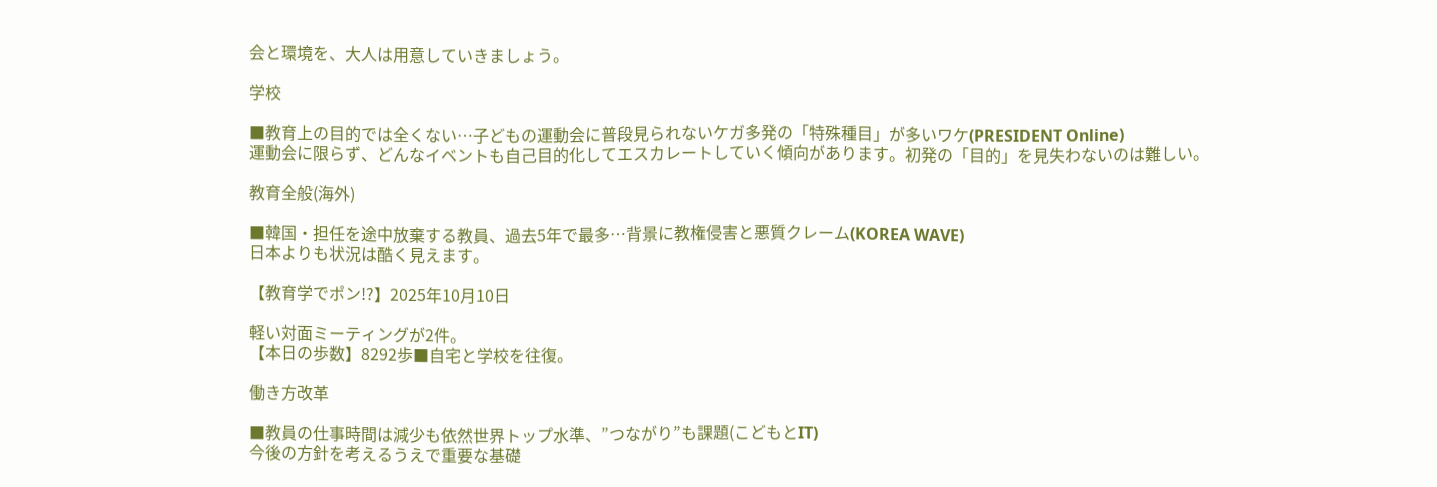会と環境を、大人は用意していきましょう。

学校

■教育上の目的では全くない…子どもの運動会に普段見られないケガ多発の「特殊種目」が多いワケ(PRESIDENT Online)
運動会に限らず、どんなイベントも自己目的化してエスカレートしていく傾向があります。初発の「目的」を見失わないのは難しい。

教育全般(海外)

■韓国・担任を途中放棄する教員、過去5年で最多…背景に教権侵害と悪質クレーム(KOREA WAVE)
日本よりも状況は酷く見えます。

【教育学でポン!?】2025年10月10日

軽い対面ミーティングが2件。
【本日の歩数】8292歩■自宅と学校を往復。

働き方改革

■教員の仕事時間は減少も依然世界トップ水準、”つながり”も課題(こどもとIT)
今後の方針を考えるうえで重要な基礎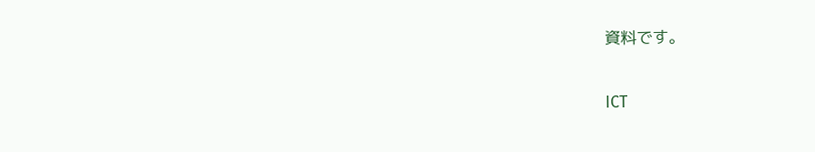資料です。

ICT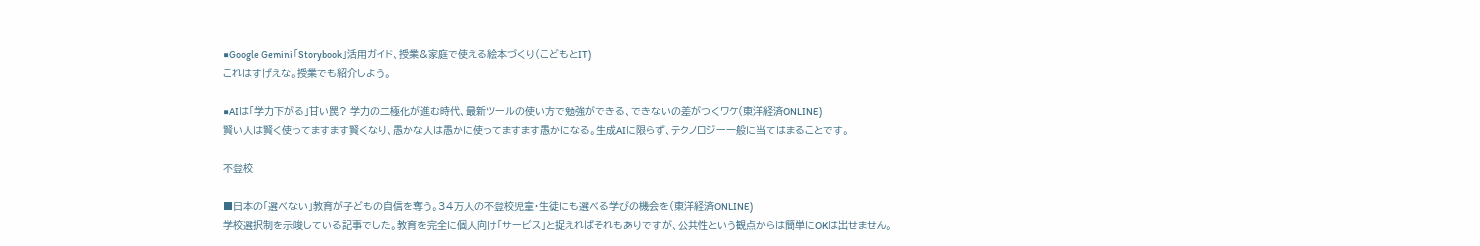■Google Gemini「Storybook」活用ガイド、授業&家庭で使える絵本づくり(こどもとIT)
これはすげえな。授業でも紹介しよう。

■AIは「学力下がる」甘い罠? 学力の二極化が進む時代、最新ツールの使い方で勉強ができる、できないの差がつくワケ(東洋経済ONLINE)
賢い人は賢く使ってますます賢くなり、愚かな人は愚かに使ってますます愚かになる。生成AIに限らず、テクノロジー一般に当てはまることです。

不登校

■日本の「選べない」教育が子どもの自信を奪う。34万人の不登校児童・生徒にも選べる学びの機会を(東洋経済ONLINE)
学校選択制を示唆している記事でした。教育を完全に個人向け「サービス」と捉えればそれもありですが、公共性という観点からは簡単にOKは出せません。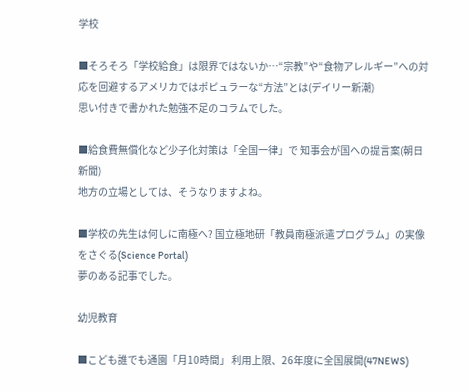学校

■そろそろ「学校給食」は限界ではないか…“宗教”や“食物アレルギー”への対応を回避するアメリカではポピュラーな“方法”とは(デイリー新潮)
思い付きで書かれた勉強不足のコラムでした。

■給食費無償化など少子化対策は「全国一律」で 知事会が国への提言案(朝日新聞)
地方の立場としては、そうなりますよね。

■学校の先生は何しに南極へ? 国立極地研「教員南極派遣プログラム」の実像をさぐる(Science Portal)
夢のある記事でした。

幼児教育

■こども誰でも通園「月10時間」 利用上限、26年度に全国展開(47NEWS)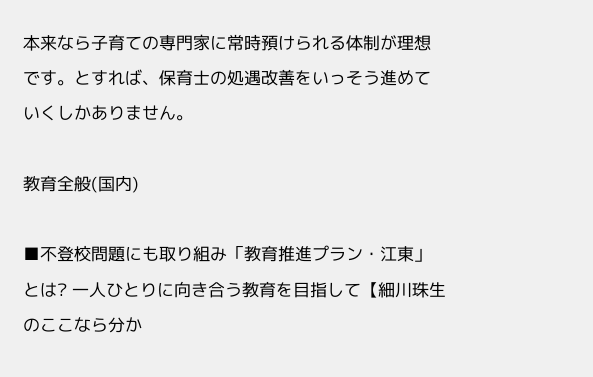本来なら子育ての専門家に常時預けられる体制が理想です。とすれば、保育士の処遇改善をいっそう進めていくしかありません。

教育全般(国内)

■不登校問題にも取り組み「教育推進プラン・江東」とは? 一人ひとりに向き合う教育を目指して【細川珠生のここなら分か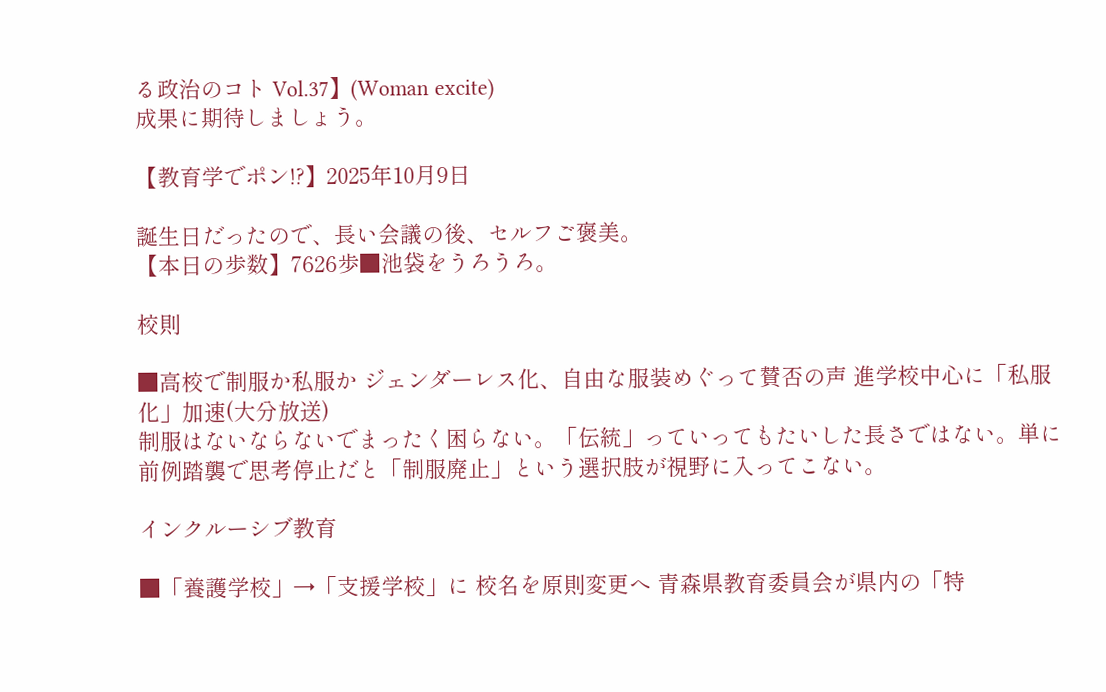る政治のコト Vol.37】(Woman excite)
成果に期待しましょう。

【教育学でポン!?】2025年10月9日

誕生日だったので、長い会議の後、セルフご褒美。
【本日の歩数】7626歩■池袋をうろうろ。

校則

■高校で制服か私服か ジェンダーレス化、自由な服装めぐって賛否の声 進学校中心に「私服化」加速(大分放送)
制服はないならないでまったく困らない。「伝統」っていってもたいした長さではない。単に前例踏襲で思考停止だと「制服廃止」という選択肢が視野に入ってこない。

インクルーシブ教育

■「養護学校」→「支援学校」に 校名を原則変更へ 青森県教育委員会が県内の「特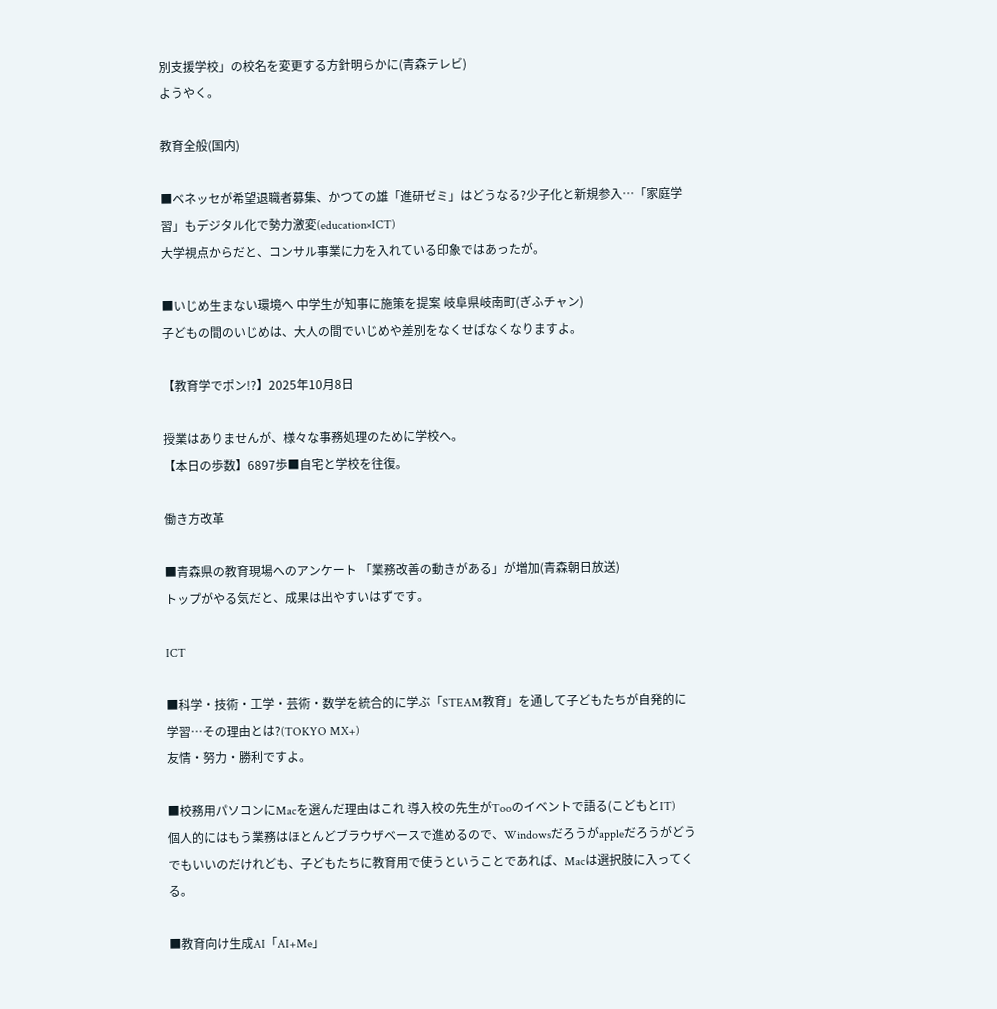別支援学校」の校名を変更する方針明らかに(青森テレビ)
ようやく。

教育全般(国内)

■ベネッセが希望退職者募集、かつての雄「進研ゼミ」はどうなる?少子化と新規参入…「家庭学習」もデジタル化で勢力激変(education×ICT)
大学視点からだと、コンサル事業に力を入れている印象ではあったが。

■いじめ生まない環境へ 中学生が知事に施策を提案 岐阜県岐南町(ぎふチャン)
子どもの間のいじめは、大人の間でいじめや差別をなくせばなくなりますよ。

【教育学でポン!?】2025年10月8日

授業はありませんが、様々な事務処理のために学校へ。
【本日の歩数】6897歩■自宅と学校を往復。

働き方改革

■青森県の教育現場へのアンケート 「業務改善の動きがある」が増加(青森朝日放送)
トップがやる気だと、成果は出やすいはずです。

ICT

■科学・技術・工学・芸術・数学を統合的に学ぶ「STEAM教育」を通して子どもたちが自発的に学習…その理由とは?(TOKYO MX+)
友情・努力・勝利ですよ。

■校務用パソコンにMacを選んだ理由はこれ 導入校の先生がTooのイベントで語る(こどもとIT)
個人的にはもう業務はほとんどブラウザベースで進めるので、Windowsだろうがappleだろうがどうでもいいのだけれども、子どもたちに教育用で使うということであれば、Macは選択肢に入ってくる。

■教育向け生成AI「AI+Me」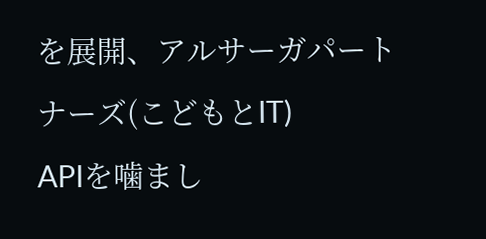を展開、アルサーガパートナーズ(こどもとIT)
APIを噛まし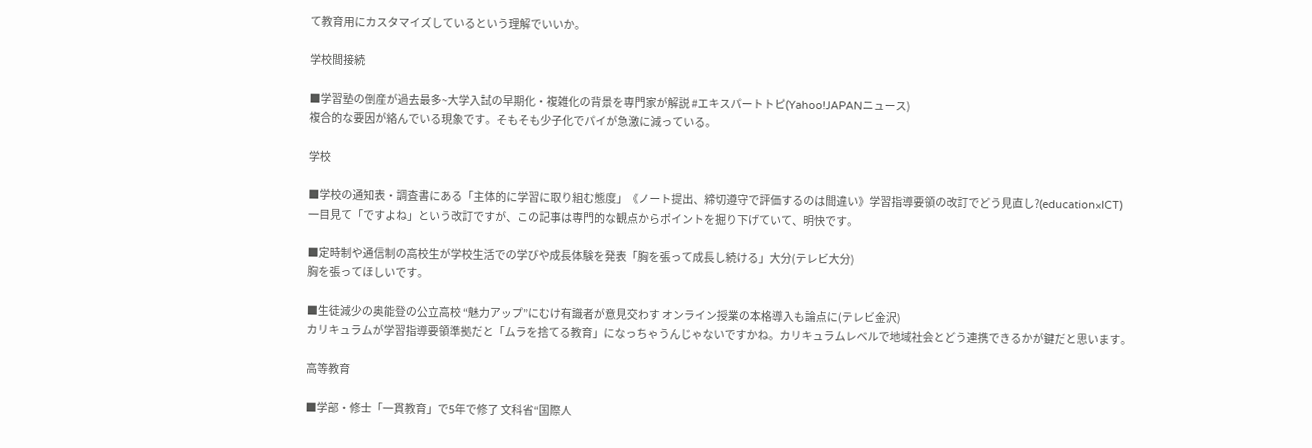て教育用にカスタマイズしているという理解でいいか。

学校間接続

■学習塾の倒産が過去最多~大学入試の早期化・複雑化の背景を専門家が解説 #エキスパートトピ(Yahoo!JAPANニュース)
複合的な要因が絡んでいる現象です。そもそも少子化でパイが急激に減っている。

学校

■学校の通知表・調査書にある「主体的に学習に取り組む態度」《ノート提出、締切遵守で評価するのは間違い》学習指導要領の改訂でどう見直し?(education×ICT)
一目見て「ですよね」という改訂ですが、この記事は専門的な観点からポイントを掘り下げていて、明快です。

■定時制や通信制の高校生が学校生活での学びや成長体験を発表「胸を張って成長し続ける」大分(テレビ大分)
胸を張ってほしいです。

■生徒減少の奥能登の公立高校 “魅力アップ”にむけ有識者が意見交わす オンライン授業の本格導入も論点に(テレビ金沢)
カリキュラムが学習指導要領準拠だと「ムラを捨てる教育」になっちゃうんじゃないですかね。カリキュラムレベルで地域社会とどう連携できるかが鍵だと思います。

高等教育

■学部・修士「一貫教育」で5年で修了 文科省“国際人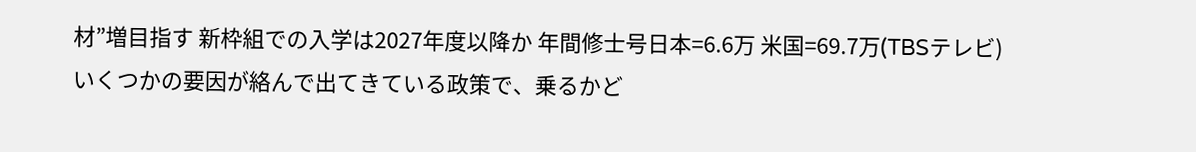材”増目指す 新枠組での入学は2027年度以降か 年間修士号日本=6.6万 米国=69.7万(TBSテレビ)
いくつかの要因が絡んで出てきている政策で、乗るかど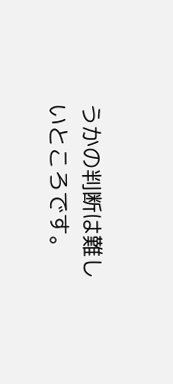うかの判断は難しいところです。